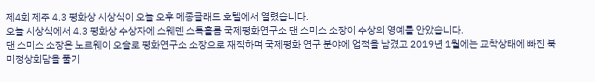제4회 제주 4.3 평화상 시상식이 오늘 오후 메종글래드 호텔에서 열렸습니다.
오늘 시상식에서 4.3 평화상 수상자에 스웨덴 스톡홀름 국제평화연구소 댄 스미스 소장이 수상의 영예를 안았습니다.
댄 스미스 소장은 노르웨이 오슬로 평화연구소 소장으로 재직하며 국제평화 연구 분야에 업적을 남겼고 2019년 1월에는 교착상태에 빠진 북미정상회담을 풀기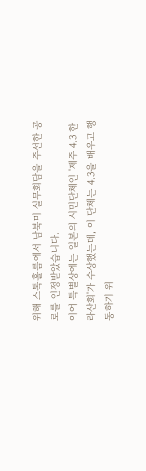위해 스톡홀름에서 남북미 실무회담을 주선한 공로를 인정받았습니다.
이어 특별상에는 일본의 시민단체인 '제주 4.3 한라산회'가 수상했는데, 이 단체는 4.3을 배우고 행동하기 위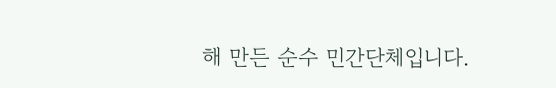해 만든 순수 민간단체입니다.